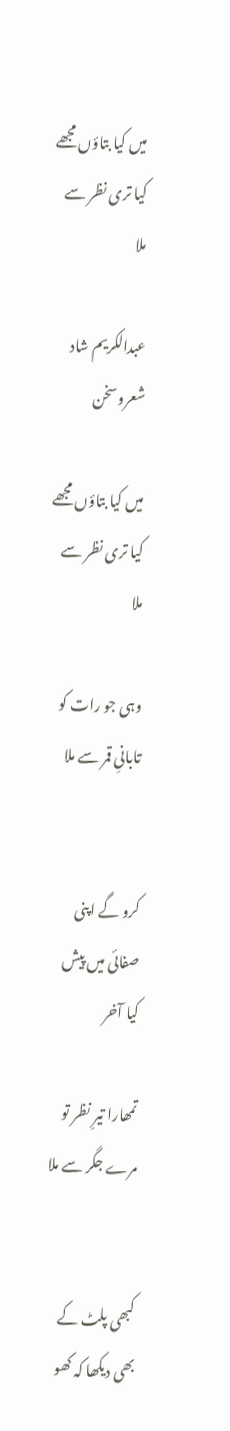میں کیا بتاؤں مجھے کیا تری نظر سے ملا

عبدالکریم شاد شعروسخن

میں کیا بتاؤں مجھے کیا تری نظر سے ملا

وہی جو رات کو تابانیِ قمر سے ملا


کرو گے اپنی صفائی میں پیش کیا آخر

تمھارا تیرِ نظر تو مرے جگر سے ملا


کبھی پلٹ کے بھی دیکھا کہ کھو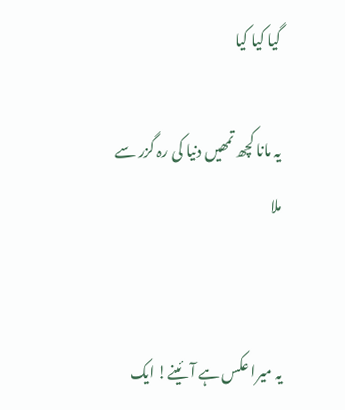گیا کیا کیا

یہ مانا کچھ تمھیں دنیا کی رہ گزر سے ملا


یہ میرا عکس ہے آئینے! ایک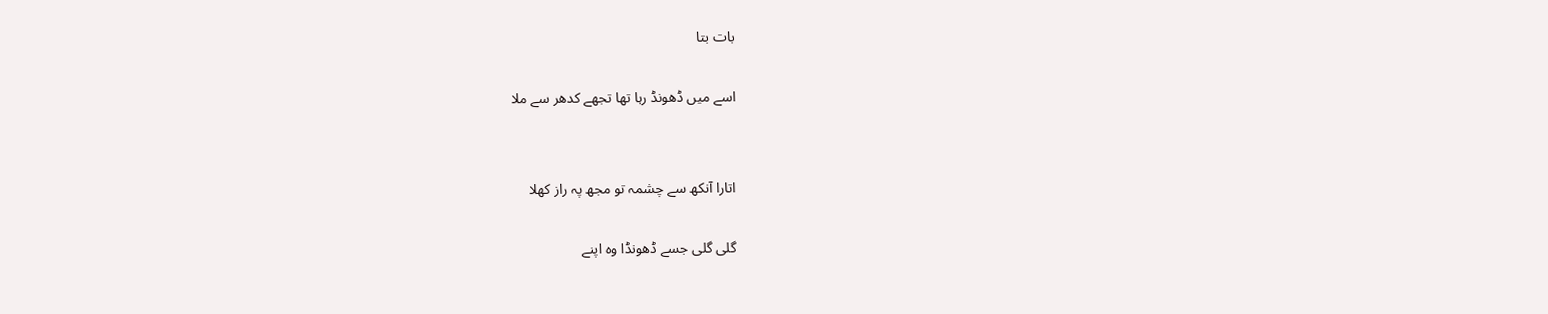بات بتا

اسے میں ڈھونڈ رہا تھا تجھے کدھر سے ملا


اتارا آنکھ سے چشمہ تو مجھ پہ راز کھلا

گلی گلی جسے ڈھونڈا وہ اپنے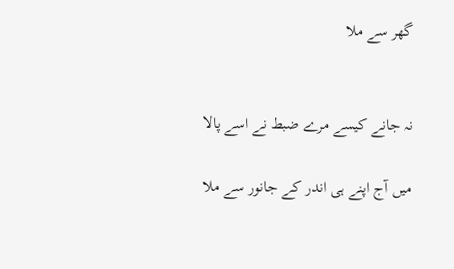گھر سے ملا


نہ جانے کیسے مرے ضبط نے اسے پالا

میں آج اپنے ہی اندر کے جانور سے ملا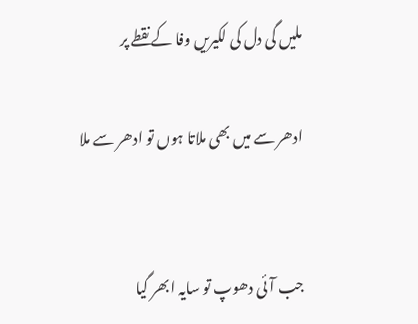ملیں گی دل کی لکیریں وفا کے نقطے پر

ادھر سے میں بھی ملاتا ہوں تو ادھر سے ملا


جب آئی دھوپ تو سایہ ابھر گیا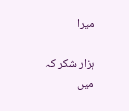میرا

ہزار شکر کہ میں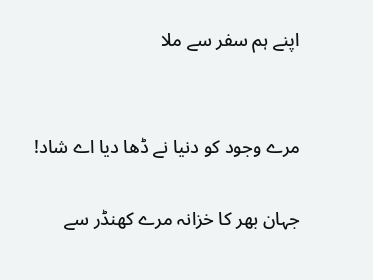اپنے ہم سفر سے ملا


مرے وجود کو دنیا نے ڈھا دیا اے شاد!

جہان بھر کا خزانہ مرے کھنڈر سے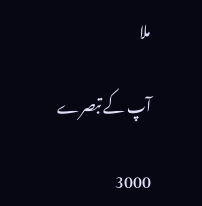ملا

آپ کے تبصرے

3000